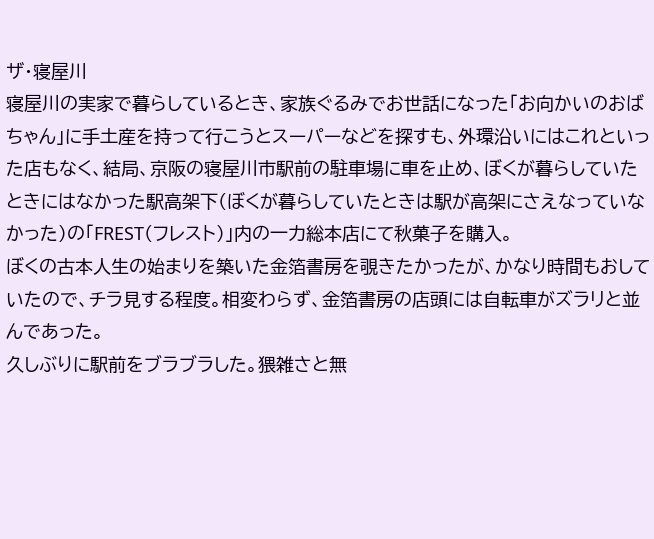ザ・寝屋川
寝屋川の実家で暮らしているとき、家族ぐるみでお世話になった「お向かいのおばちゃん」に手土産を持って行こうとスーパーなどを探すも、外環沿いにはこれといった店もなく、結局、京阪の寝屋川市駅前の駐車場に車を止め、ぼくが暮らしていたときにはなかった駅高架下(ぼくが暮らしていたときは駅が高架にさえなっていなかった)の「FREST(フレスト)」内の一力総本店にて秋菓子を購入。
ぼくの古本人生の始まりを築いた金箔書房を覗きたかったが、かなり時間もおしていたので、チラ見する程度。相変わらず、金箔書房の店頭には自転車がズラリと並んであった。
久しぶりに駅前をブラブラした。猥雑さと無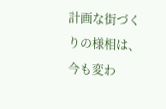計画な街づくりの様相は、今も変わ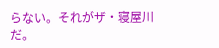らない。それがザ・寝屋川だ。